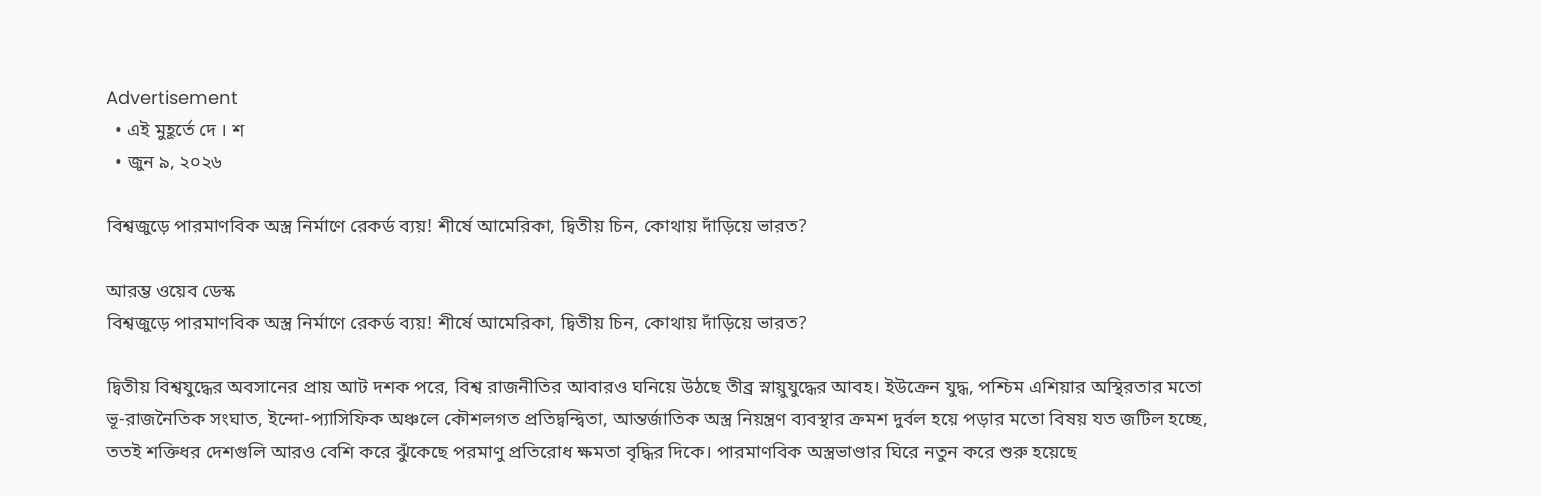Advertisement
  • এই মুহূর্তে দে । শ
  • জুন ৯, ২০২৬

বিশ্বজুড়ে পারমাণবিক অস্ত্র নির্মাণে রেকর্ড ব্যয়! শীর্ষে আমেরিকা, দ্বিতীয় চিন, কোথায় দাঁড়িয়ে ভারত?

আরম্ভ ওয়েব ডেস্ক
বিশ্বজুড়ে পারমাণবিক অস্ত্র নির্মাণে রেকর্ড ব্যয়! শীর্ষে আমেরিকা, দ্বিতীয় চিন, কোথায় দাঁড়িয়ে ভারত?

দ্বিতীয় বিশ্বযুদ্ধের অবসানের প্রায় আট দশক পরে, বিশ্ব রাজনীতির আবারও ঘনিয়ে উঠছে তীব্র স্নায়ুযুদ্ধের আবহ। ইউক্রেন যুদ্ধ, পশ্চিম এশিয়ার অস্থিরতার মতো ভূ-রাজনৈতিক সংঘাত, ইন্দো-প্যাসিফিক অঞ্চলে কৌশলগত প্রতিদ্বন্দ্বিতা, আন্তর্জাতিক অস্ত্র নিয়ন্ত্রণ ব্যবস্থার ক্রমশ দুর্বল হয়ে পড়ার মতো বিষয় যত জটিল হচ্ছে, ততই শক্তিধর দেশগুলি আরও বেশি করে ঝুঁকেছে পরমাণু প্রতিরোধ ক্ষমতা বৃদ্ধির দিকে। পারমাণবিক অস্ত্রভাণ্ডার ঘিরে নতুন করে শুরু হয়েছে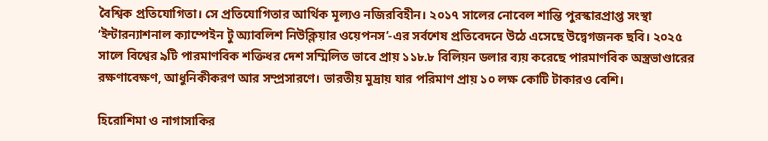বৈশ্বিক প্রতিযোগিতা। সে প্রতিযোগিতার আর্থিক মূল্যও নজিরবিহীন। ২০১৭ সালের নোবেল শান্তি পুরস্কারপ্রাপ্ত সংস্থা ‘ইন্টারন্যাশনাল ক্যাম্পেইন টু অ্যাবলিশ নিউক্লিয়ার ওয়েপনস’-এর সর্বশেষ প্রতিবেদনে উঠে এসেছে উদ্বেগজনক ছবি। ২০২৫ সালে বিশ্বের ৯টি পারমাণবিক শক্তিধর দেশ সম্মিলিত ভাবে প্রায় ১১৮.৮ বিলিয়ন ডলার ব্যয় করেছে পারমাণবিক অস্ত্রভাণ্ডারের রক্ষণাবেক্ষণ, আধুনিকীকরণ আর সম্প্রসারণে। ভারতীয় মুদ্রায় যার পরিমাণ প্রায় ১০ লক্ষ কোটি টাকারও বেশি।

হিরোশিমা ও নাগাসাকির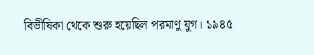বিভীষিকা থেকে শুরু হয়েছিল পরমাণু যুগ। ১৯৪৫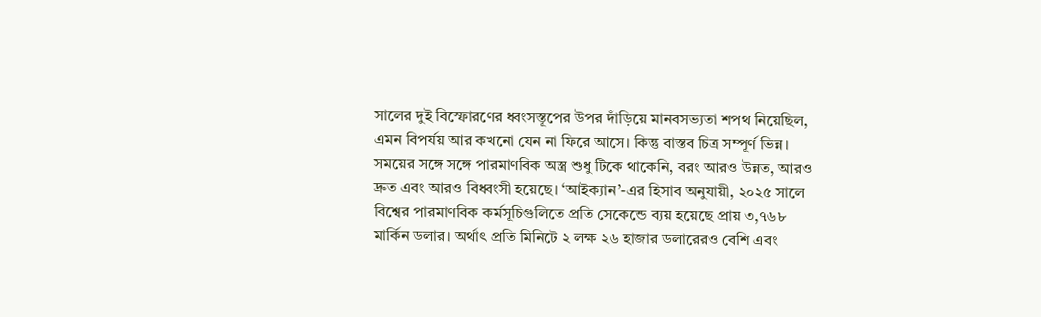সালের দুই বিস্ফোরণের ধ্বংসস্তূপের উপর দাঁড়িয়ে মানবসভ্যতা শপথ নিয়েছিল, এমন বিপর্যয় আর কখনো যেন না ফিরে আসে। কিন্তু বাস্তব চিত্র সম্পূর্ণ ভিন্ন। সময়ের সঙ্গে সঙ্গে পারমাণবিক অস্ত্র শুধু টিকে থাকেনি, বরং আরও উন্নত, আরও দ্রুত এবং আরও বিধ্বংসী হয়েছে। ‘আইক্যান’-এর হিসাব অনুযায়ী, ২০২৫ সালে বিশ্বের পারমাণবিক কর্মসূচিগুলিতে প্রতি সেকেন্ডে ব্যয় হয়েছে প্রায় ৩,৭৬৮ মার্কিন ডলার। অর্থাৎ প্রতি মিনিটে ২ লক্ষ ২৬ হাজার ডলারেরও বেশি এবং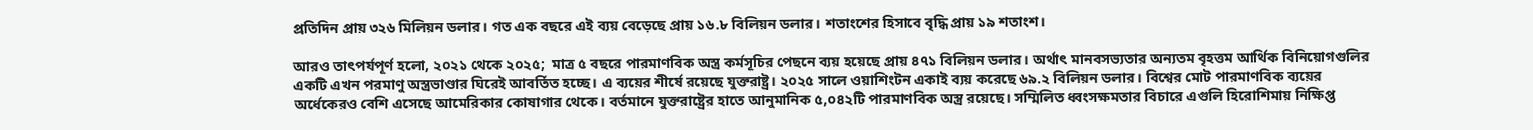প্রতিদিন প্রায় ৩২৬ মিলিয়ন ডলার। গত এক বছরে এই ব্যয় বেড়েছে প্রায় ১৬.৮ বিলিয়ন ডলার। শতাংশের হিসাবে বৃদ্ধি প্রায় ১৯ শতাংশ।

আরও তাৎপর্যপূর্ণ হলো, ২০২১ থেকে ২০২৫;  মাত্র ৫ বছরে পারমাণবিক অস্ত্র কর্মসূচির পেছনে ব্যয় হয়েছে প্রায় ৪৭১ বিলিয়ন ডলার। অর্থাৎ মানবসভ্যতার অন্যতম বৃহত্তম আর্থিক বিনিয়োগগুলির একটি এখন পরমাণু অস্ত্রভাণ্ডার ঘিরেই আবর্তিত হচ্ছে। এ ব্যয়ের শীর্ষে রয়েছে যুক্তরাষ্ট্র। ২০২৫ সালে ওয়াশিংটন একাই ব্যয় করেছে ৬৯.২ বিলিয়ন ডলার। বিশ্বের মোট পারমাণবিক ব্যয়ের অর্ধেকেরও বেশি এসেছে আমেরিকার কোষাগার থেকে। বর্তমানে যুক্তরাষ্ট্রের হাতে আনুমানিক ৫,০৪২টি পারমাণবিক অস্ত্র রয়েছে। সম্মিলিত ধ্বংসক্ষমতার বিচারে এগুলি হিরোশিমায় নিক্ষিপ্ত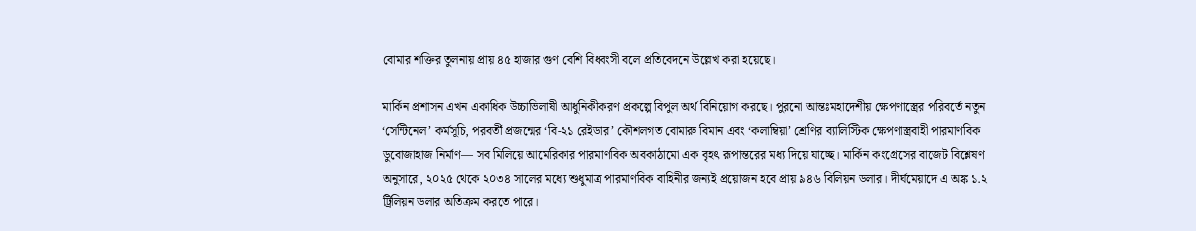বোমার শক্তির তুলনায় প্রায় ৪৫ হাজার গুণ বেশি বিধ্বংসী বলে প্রতিবেদনে উল্লেখ করা হয়েছে।

মার্কিন প্রশাসন এখন একাধিক উচ্চাভিলাষী আধুনিকীকরণ প্রকল্পে বিপুল অর্থ বিনিয়োগ করছে। পুরনো আন্তঃমহাদেশীয় ক্ষেপণাস্ত্রের পরিবর্তে নতুন ‘সেন্টিনেল’ কর্মসূচি, পরবর্তী প্রজন্মের ‘বি-২১ রেইডার’ কৌশলগত বোমারু বিমান এবং ‘কলাম্বিয়া’ শ্রেণির ব্যালিস্টিক ক্ষেপণাস্ত্রবাহী পারমাণবিক ডুবোজাহাজ নির্মাণ— সব মিলিয়ে আমেরিকার পারমাণবিক অবকাঠামো এক বৃহৎ রূপান্তরের মধ্য দিয়ে যাচ্ছে। মার্কিন কংগ্রেসের বাজেট বিশ্লেষণ অনুসারে, ২০২৫ থেকে ২০৩৪ সালের মধ্যে শুধুমাত্র পারমাণবিক বাহিনীর জন্যই প্রয়োজন হবে প্রায় ৯৪৬ বিলিয়ন ডলার। দীর্ঘমেয়াদে এ অঙ্ক ১.২ ট্রিলিয়ন ডলার অতিক্রম করতে পারে।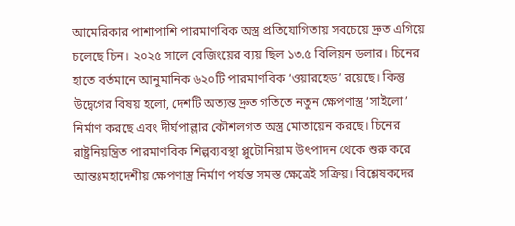আমেরিকার পাশাপাশি পারমাণবিক অস্ত্র প্রতিযোগিতায় সবচেয়ে দ্রুত এগিয়ে চলেছে চিন। ২০২৫ সালে বেজিংয়ের ব্যয় ছিল ১৩.৫ বিলিয়ন ডলার। চিনের হাতে বর্তমানে আনুমানিক ৬২০টি পারমাণবিক ‘ওয়ারহেড’ রয়েছে। কিন্তু উদ্বেগের বিষয় হলো, দেশটি অত্যন্ত দ্রুত গতিতে নতুন ক্ষেপণাস্ত্র ‘সাইলো’ নির্মাণ করছে এবং দীর্ঘপাল্লার কৌশলগত অস্ত্র মোতায়েন করছে। চিনের রাষ্ট্রনিয়ন্ত্রিত পারমাণবিক শিল্পব্যবস্থা প্লুটোনিয়াম উৎপাদন থেকে শুরু করে আন্তঃমহাদেশীয় ক্ষেপণাস্ত্র নির্মাণ পর্যন্ত সমস্ত ক্ষেত্রেই সক্রিয়। বিশ্লেষকদের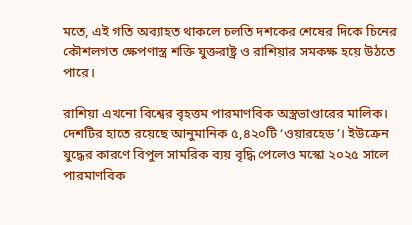মতে, এই গতি অব্যাহত থাকলে চলতি দশকের শেষের দিকে চিনের কৌশলগত ক্ষেপণাস্ত্র শক্তি যুক্তরাষ্ট্র ও রাশিয়ার সমকক্ষ হয়ে উঠতে পারে।

রাশিয়া এখনো বিশ্বের বৃহত্তম পারমাণবিক অস্ত্রভাণ্ডারের মালিক। দেশটির হাতে রয়েছে আনুমানিক ৫,৪২০টি ‘ওয়ারহেড’। ইউক্রেন যুদ্ধের কারণে বিপুল সামরিক ব্যয় বৃদ্ধি পেলেও মস্কো ২০২৫ সালে পারমাণবিক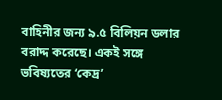বাহিনীর জন্য ৯.৫ বিলিয়ন ডলার বরাদ্দ করেছে। একই সঙ্গে ভবিষ্যতের ‘কেদ্র’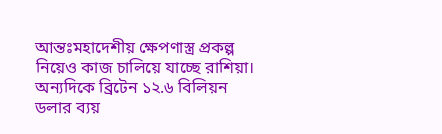আন্তঃমহাদেশীয় ক্ষেপণাস্ত্র প্রকল্প নিয়েও কাজ চালিয়ে যাচ্ছে রাশিয়া।  অন্যদিকে ব্রিটেন ১২.৬ বিলিয়ন ডলার ব্যয়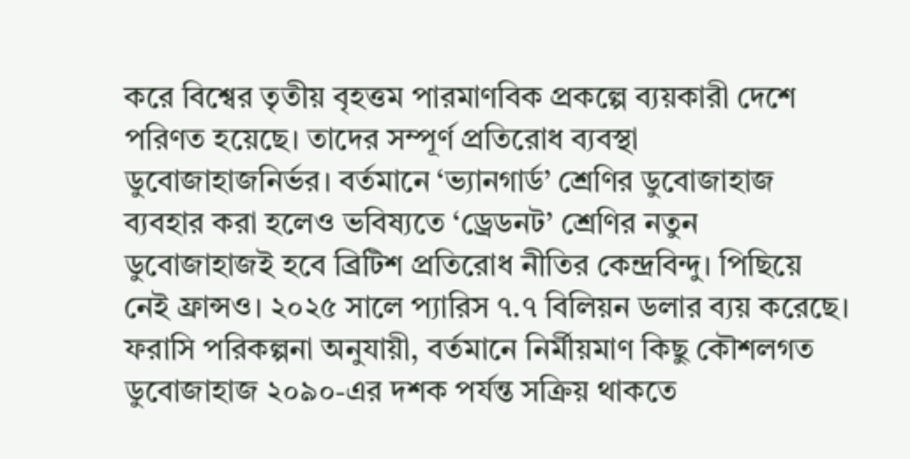করে বিশ্বের তৃতীয় বৃহত্তম পারমাণবিক প্রকল্পে ব্যয়কারী দেশে পরিণত হয়েছে। তাদের সম্পূর্ণ প্রতিরোধ ব্যবস্থা ডুবোজাহাজনির্ভর। বর্তমানে ‘ভ্যানগার্ড’ শ্রেণির ডুবোজাহাজ ব্যবহার করা হলেও ভবিষ্যতে ‘ড্রেডনট’ শ্রেণির নতুন ডুবোজাহাজই হবে ব্রিটিশ প্রতিরোধ নীতির কেন্দ্রবিন্দু। পিছিয়ে নেই ফ্রান্সও। ২০২৫ সালে প্যারিস ৭.৭ বিলিয়ন ডলার ব্যয় করেছে। ফরাসি পরিকল্পনা অনুযায়ী, বর্তমানে নির্মীয়মাণ কিছু কৌশলগত ডুবোজাহাজ ২০৯০-এর দশক পর্যন্ত সক্রিয় থাকতে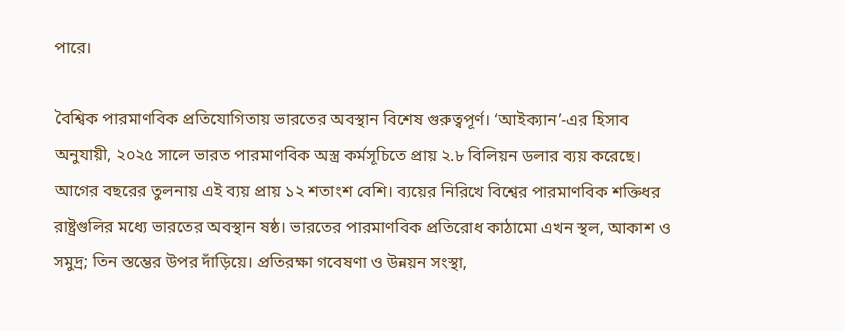পারে।

বৈশ্বিক পারমাণবিক প্রতিযোগিতায় ভারতের অবস্থান বিশেষ গুরুত্বপূর্ণ। ‘আইক্যান’-এর হিসাব অনুযায়ী, ২০২৫ সালে ভারত পারমাণবিক অস্ত্র কর্মসূচিতে প্রায় ২.৮ বিলিয়ন ডলার ব্যয় করেছে। আগের বছরের তুলনায় এই ব্যয় প্রায় ১২ শতাংশ বেশি। ব্যয়ের নিরিখে বিশ্বের পারমাণবিক শক্তিধর রাষ্ট্রগুলির মধ্যে ভারতের অবস্থান ষষ্ঠ। ভারতের পারমাণবিক প্রতিরোধ কাঠামো এখন স্থল, আকাশ ও সমুদ্র; তিন স্তম্ভের উপর দাঁড়িয়ে। প্রতিরক্ষা গবেষণা ও উন্নয়ন সংস্থা,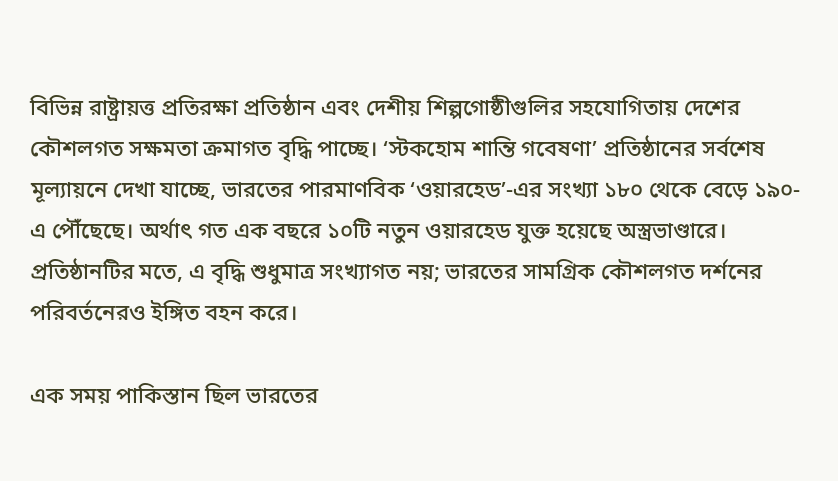বিভিন্ন রাষ্ট্রায়ত্ত প্রতিরক্ষা প্রতিষ্ঠান এবং দেশীয় শিল্পগোষ্ঠীগুলির সহযোগিতায় দেশের কৌশলগত সক্ষমতা ক্রমাগত বৃদ্ধি পাচ্ছে। ‘স্টকহোম শান্তি গবেষণা’ প্রতিষ্ঠানের সর্বশেষ মূল্যায়নে দেখা যাচ্ছে, ভারতের পারমাণবিক ‘ওয়ারহেড’-এর সংখ্যা ১৮০ থেকে বেড়ে ১৯০-এ পৌঁছেছে। অর্থাৎ গত এক বছরে ১০টি নতুন ওয়ারহেড যুক্ত হয়েছে অস্ত্রভাণ্ডারে। প্রতিষ্ঠানটির মতে, এ বৃদ্ধি শুধুমাত্র সংখ্যাগত নয়; ভারতের সামগ্রিক কৌশলগত দর্শনের পরিবর্তনেরও ইঙ্গিত বহন করে।

এক সময় পাকিস্তান ছিল ভারতের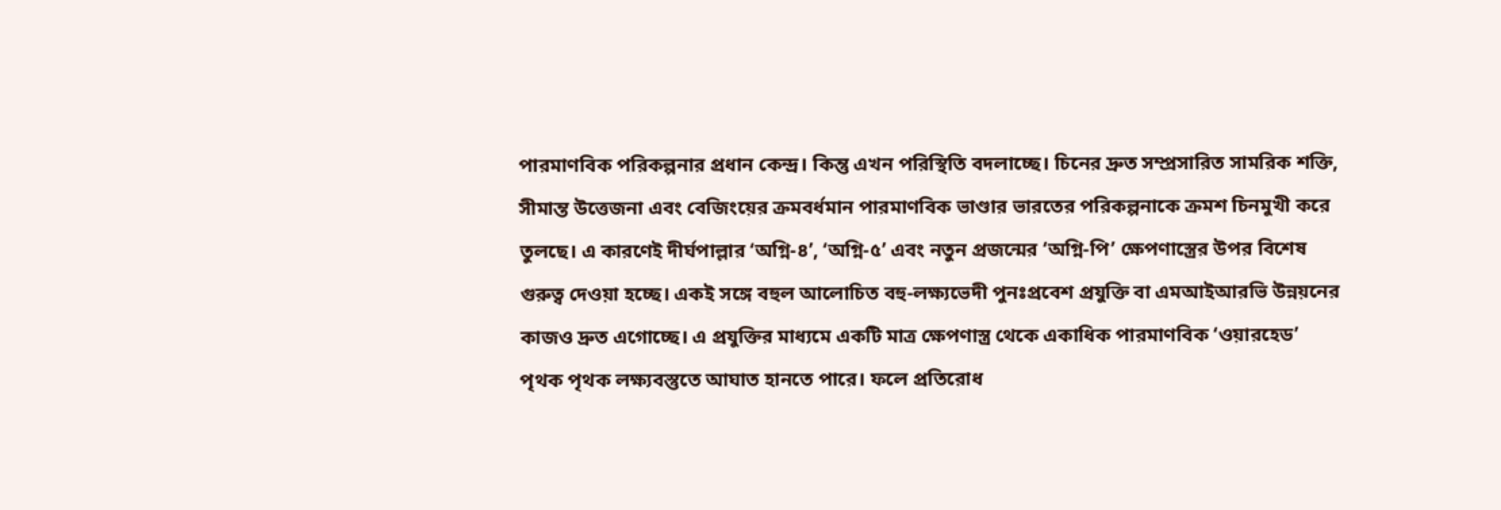পারমাণবিক পরিকল্পনার প্রধান কেন্দ্র। কিন্তু এখন পরিস্থিতি বদলাচ্ছে। চিনের দ্রুত সম্প্রসারিত সামরিক শক্তি, সীমান্ত উত্তেজনা এবং বেজিংয়ের ক্রমবর্ধমান পারমাণবিক ভাণ্ডার ভারতের পরিকল্পনাকে ক্রমশ চিনমুখী করে তুলছে। এ কারণেই দীর্ঘপাল্লার ‘অগ্নি-৪’, ‘অগ্নি-৫’ এবং নতুন প্রজন্মের ‘অগ্নি-পি’ ক্ষেপণাস্ত্রের উপর বিশেষ গুরুত্ব দেওয়া হচ্ছে। একই সঙ্গে বহুল আলোচিত বহু-লক্ষ্যভেদী পুনঃপ্রবেশ প্রযুক্তি বা এমআইআরভি উন্নয়নের কাজও দ্রুত এগোচ্ছে। এ প্রযুক্তির মাধ্যমে একটি মাত্র ক্ষেপণাস্ত্র থেকে একাধিক পারমাণবিক ‘ওয়ারহেড’ পৃথক পৃথক লক্ষ্যবস্তুতে আঘাত হানতে পারে। ফলে প্রতিরোধ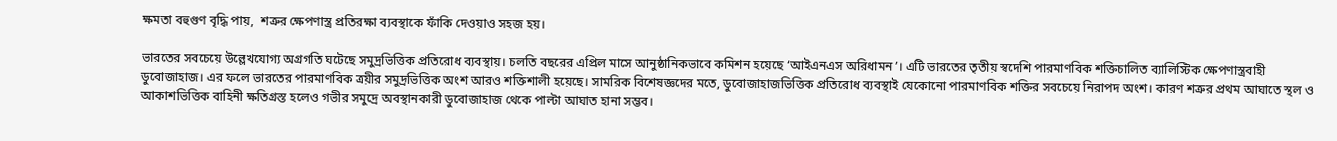ক্ষমতা বহুগুণ বৃদ্ধি পায়,  শত্রুর ক্ষেপণাস্ত্র প্রতিরক্ষা ব্যবস্থাকে ফাঁকি দেওয়াও সহজ হয়।

ভারতের সবচেয়ে উল্লেখযোগ্য অগ্রগতি ঘটেছে সমুদ্রভিত্তিক প্রতিরোধ ব্যবস্থায়। চলতি বছরের এপ্রিল মাসে আনুষ্ঠানিকভাবে কমিশন হয়েছে ‘আইএনএস অরিধামন’। এটি ভারতের তৃতীয় স্বদেশি পারমাণবিক শক্তিচালিত ব্যালিস্টিক ক্ষেপণাস্ত্রবাহী ডুবোজাহাজ। এর ফলে ভারতের পারমাণবিক ত্রয়ীর সমুদ্রভিত্তিক অংশ আরও শক্তিশালী হয়েছে। সামরিক বিশেষজ্ঞদের মতে, ডুবোজাহাজভিত্তিক প্রতিরোধ ব্যবস্থাই যেকোনো পারমাণবিক শক্তির সবচেয়ে নিরাপদ অংশ। কারণ শত্রুর প্রথম আঘাতে স্থল ও আকাশভিত্তিক বাহিনী ক্ষতিগ্রস্ত হলেও গভীর সমুদ্রে অবস্থানকারী ডুবোজাহাজ থেকে পাল্টা আঘাত হানা সম্ভব।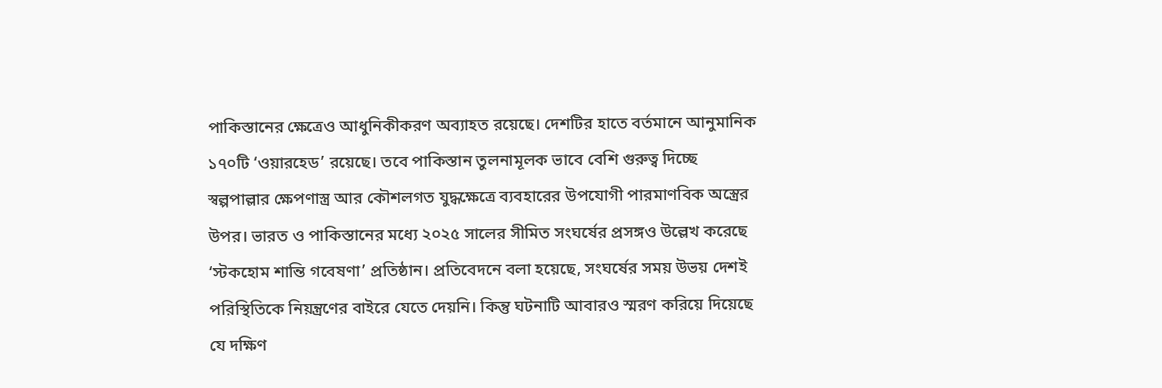পাকিস্তানের ক্ষেত্রেও আধুনিকীকরণ অব্যাহত রয়েছে। দেশটির হাতে বর্তমানে আনুমানিক ১৭০টি ‘ওয়ারহেড’ রয়েছে। তবে পাকিস্তান তুলনামূলক ভাবে বেশি গুরুত্ব দিচ্ছে স্বল্পপাল্লার ক্ষেপণাস্ত্র আর কৌশলগত যুদ্ধক্ষেত্রে ব্যবহারের উপযোগী পারমাণবিক অস্ত্রের উপর। ভারত ও পাকিস্তানের মধ্যে ২০২৫ সালের সীমিত সংঘর্ষের প্রসঙ্গও উল্লেখ করেছে ‘স্টকহোম শান্তি গবেষণা’ প্রতিষ্ঠান। প্রতিবেদনে বলা হয়েছে, সংঘর্ষের সময় উভয় দেশই পরিস্থিতিকে নিয়ন্ত্রণের বাইরে যেতে দেয়নি। কিন্তু ঘটনাটি আবারও স্মরণ করিয়ে দিয়েছে যে দক্ষিণ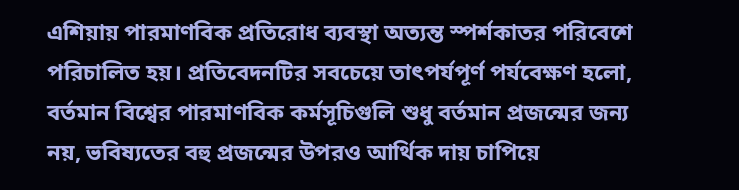এশিয়ায় পারমাণবিক প্রতিরোধ ব্যবস্থা অত্যন্ত স্পর্শকাতর পরিবেশে পরিচালিত হয়। প্রতিবেদনটির সবচেয়ে তাৎপর্যপূর্ণ পর্যবেক্ষণ হলো, বর্তমান বিশ্বের পারমাণবিক কর্মসূচিগুলি শুধু বর্তমান প্রজন্মের জন্য নয়, ভবিষ্যতের বহু প্রজন্মের উপরও আর্থিক দায় চাপিয়ে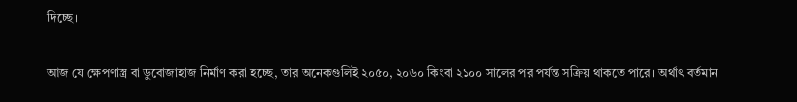দিচ্ছে।

আজ যে ক্ষেপণাস্ত্র বা ডুবোজাহাজ নির্মাণ করা হচ্ছে, তার অনেকগুলিই ২০৫০, ২০৬০ কিংবা ২১০০ সালের পর পর্যন্ত সক্রিয় থাকতে পারে। অর্থাৎ বর্তমান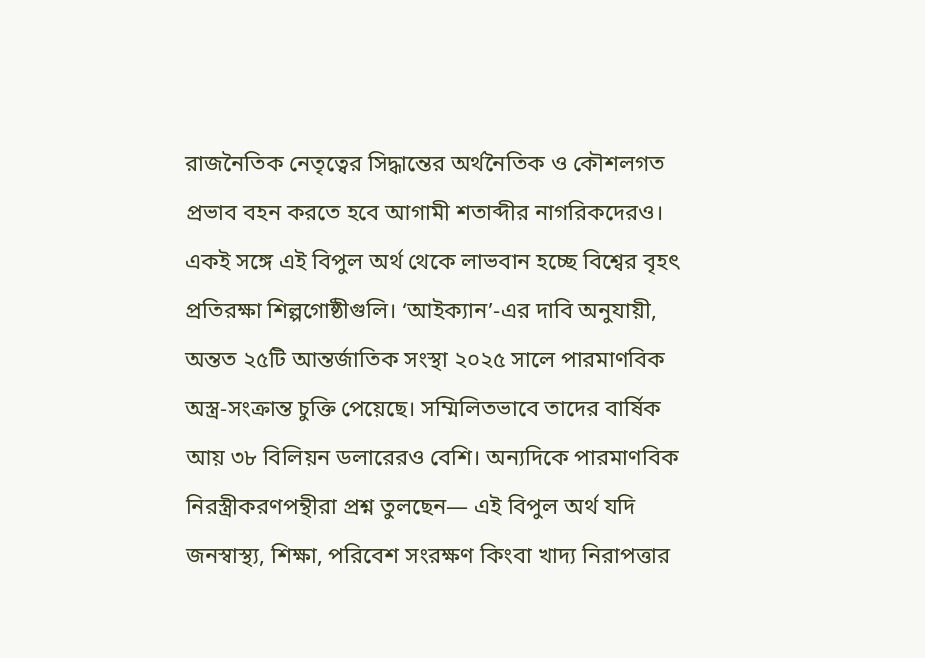রাজনৈতিক নেতৃত্বের সিদ্ধান্তের অর্থনৈতিক ও কৌশলগত প্রভাব বহন করতে হবে আগামী শতাব্দীর নাগরিকদেরও। একই সঙ্গে এই বিপুল অর্থ থেকে লাভবান হচ্ছে বিশ্বের বৃহৎ প্রতিরক্ষা শিল্পগোষ্ঠীগুলি। ‘আইক্যান’-এর দাবি অনুযায়ী, অন্তত ২৫টি আন্তর্জাতিক সংস্থা ২০২৫ সালে পারমাণবিক অস্ত্র-সংক্রান্ত চুক্তি পেয়েছে। সম্মিলিতভাবে তাদের বার্ষিক আয় ৩৮ বিলিয়ন ডলারেরও বেশি। অন্যদিকে পারমাণবিক নিরস্ত্রীকরণপন্থীরা প্রশ্ন তুলছেন— এই বিপুল অর্থ যদি জনস্বাস্থ্য, শিক্ষা, পরিবেশ সংরক্ষণ কিংবা খাদ্য নিরাপত্তার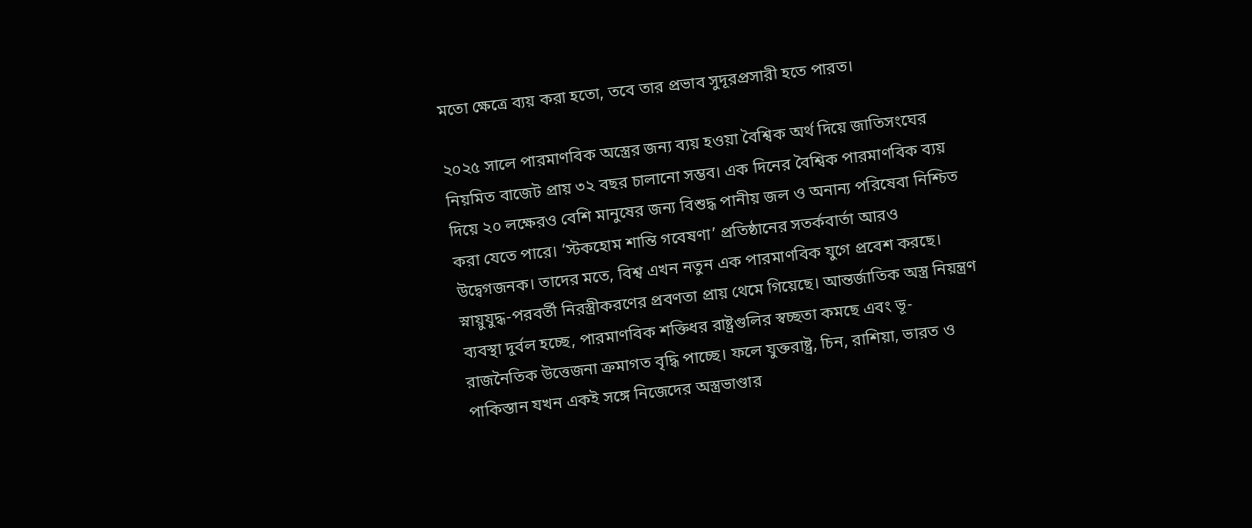মতো ক্ষেত্রে ব্যয় করা হতো, তবে তার প্রভাব সুদূরপ্রসারী হতে পারত।

২০২৫ সালে পারমাণবিক অস্ত্রের জন্য ব্যয় হওয়া বৈশ্বিক অর্থ দিয়ে জাতিসংঘের নিয়মিত বাজেট প্রায় ৩২ বছর চালানো সম্ভব। এক দিনের বৈশ্বিক পারমাণবিক ব্যয় দিয়ে ২০ লক্ষেরও বেশি মানুষের জন্য বিশুদ্ধ পানীয় জল ও অনান্য পরিষেবা নিশ্চিত করা যেতে পারে। ‘স্টকহোম শান্তি গবেষণা’ প্রতিষ্ঠানের সতর্কবার্তা আরও উদ্বেগজনক। তাদের মতে, বিশ্ব এখন নতুন এক পারমাণবিক যুগে প্রবেশ করছে। স্নায়ুযুদ্ধ-পরবর্তী নিরস্ত্রীকরণের প্রবণতা প্রায় থেমে গিয়েছে। আন্তর্জাতিক অস্ত্র নিয়ন্ত্রণ ব্যবস্থা দুর্বল হচ্ছে, পারমাণবিক শক্তিধর রাষ্ট্রগুলির স্বচ্ছতা কমছে এবং ভূ-রাজনৈতিক উত্তেজনা ক্রমাগত বৃদ্ধি পাচ্ছে। ফলে যুক্তরাষ্ট্র, চিন, রাশিয়া, ভারত ও পাকিস্তান যখন একই সঙ্গে নিজেদের অস্ত্রভাণ্ডার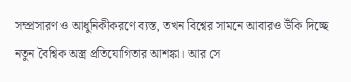সম্প্রসারণ ও আধুনিকীকরণে ব্যস্ত, তখন বিশ্বের সামনে আবারও উঁকি দিচ্ছে নতুন বৈশ্বিক অস্ত্র প্রতিযোগিতার আশঙ্কা। আর সে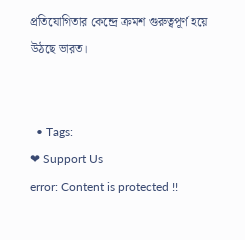প্রতিযোগিতার কেন্দ্রে ক্রমশ গুরুত্বপূর্ণ হয়ে উঠছে ভারত।


  • Tags:
❤ Support Us
error: Content is protected !!